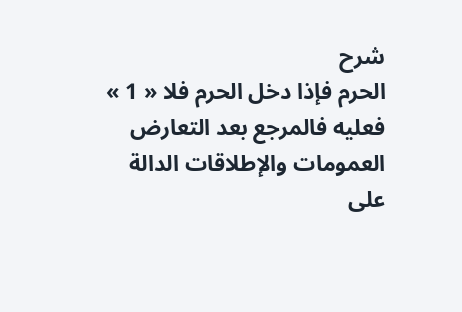شرح
الحرم فإذا دخل الحرم فلا « 1 » فعليه فالمرجع بعد التعارض العمومات والإطلاقات الدالة على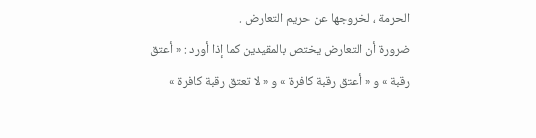الحرمة ، لخروجها عن حريم التعارض .
ضرورة أن التعارض يختص بالمقيدين كما إذا أورد : « أعتق رقبة » و « أعتق رقبة كافرة » و « لا تعتق رقبة كافرة »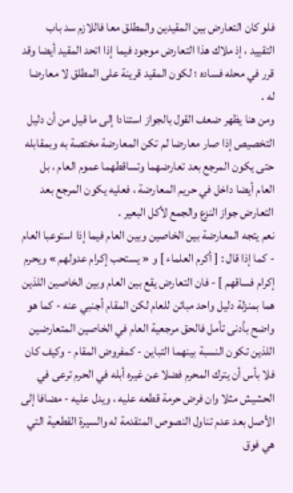فلو كان التعارض بين المقيدين والمطلق معا فاللازم سد باب التقييد ، إذ ملاك هذا التعارض موجود فيما إذا اتحد المقيد أيضا وقد قرر في محله فساده ؛ لكون المقيد قرينة على المطلق لا معارضا له .
ومن هنا يظهر ضعف القول بالجواز استنادا إلى ما قيل من أن دليل التخصيص إذا صار معارضا لم تكن المعارضة مختصة به وبمقابله حتى يكون المرجع بعد تعارضهما وتساقطهما عموم العام ، بل العام أيضا داخل في حريم المعارضة ، فعليه يكون المرجع بعد التعارض جواز النزع والجمع لأكل البعير .
نعم يتجه المعارضة بين الخاصين وبين العام فيما إذا استوعبا العام - كما إذا قال : [ أكرم العلماء ] و « يستحب إكرام عدولهم » ويحرم إكرام فساقهم ] - فان التعارض يقع بين العام وبين الخاصين اللذين هما بمنزلة دليل واحد مبائن للعام لكن المقام أجنبي عنه - كما هو واضح بأدنى تأمل فالحق مرجعية العام في الخاصين المتعارضين اللذين تكون النسبة بينهما التباين - كمفروض المقام - وكيف كان فلا بأس أن يترك المحرم فضلا عن غيره أبله في الحرم ترعى في الحشيش مثلا وان فرض حرمة قطعه عليه ، ويدل عليه - مضافا إلى الأصل بعد عدم تناول النصوص المتقدمة له والسيرة القطعية التي هي فوق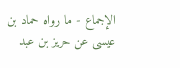الإجماع - ما رواه حماد بن عيسى عن حريز بن عبد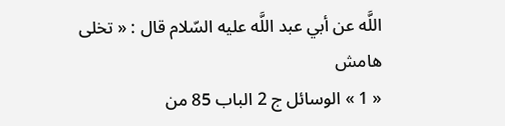اللَّه عن أبي عبد اللَّه عليه السّلام قال : « تخلى
هامش
« 1 » الوسائل ج 2 الباب 85 من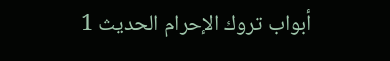أبواب تروك الإحرام الحديث 1